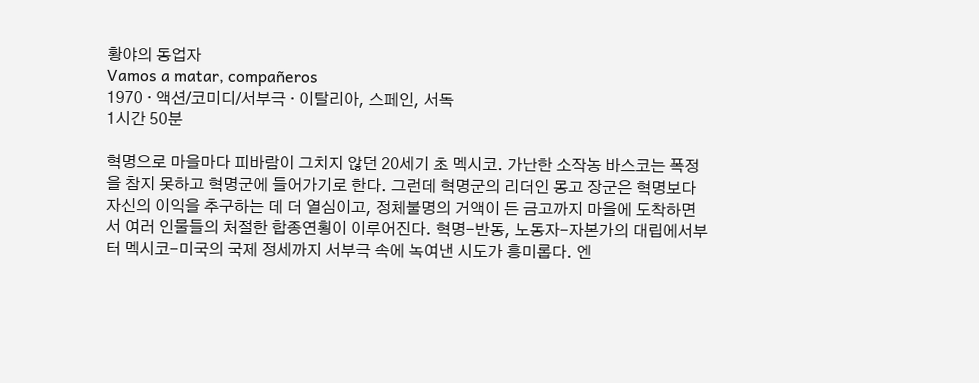황야의 동업자
Vamos a matar, compañeros
1970 · 액션/코미디/서부극 · 이탈리아, 스페인, 서독
1시간 50분

혁명으로 마을마다 피바람이 그치지 않던 20세기 초 멕시코. 가난한 소작농 바스코는 폭정을 참지 못하고 혁명군에 들어가기로 한다. 그런데 혁명군의 리더인 몽고 장군은 혁명보다 자신의 이익을 추구하는 데 더 열심이고, 정체불명의 거액이 든 금고까지 마을에 도착하면서 여러 인물들의 처절한 합종연횡이 이루어진다. 혁명-반동, 노동자-자본가의 대립에서부터 멕시코-미국의 국제 정세까지 서부극 속에 녹여낸 시도가 흥미롭다. 엔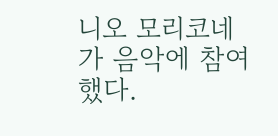니오 모리코네가 음악에 참여했다.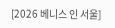[2026 베니스 인 서울]